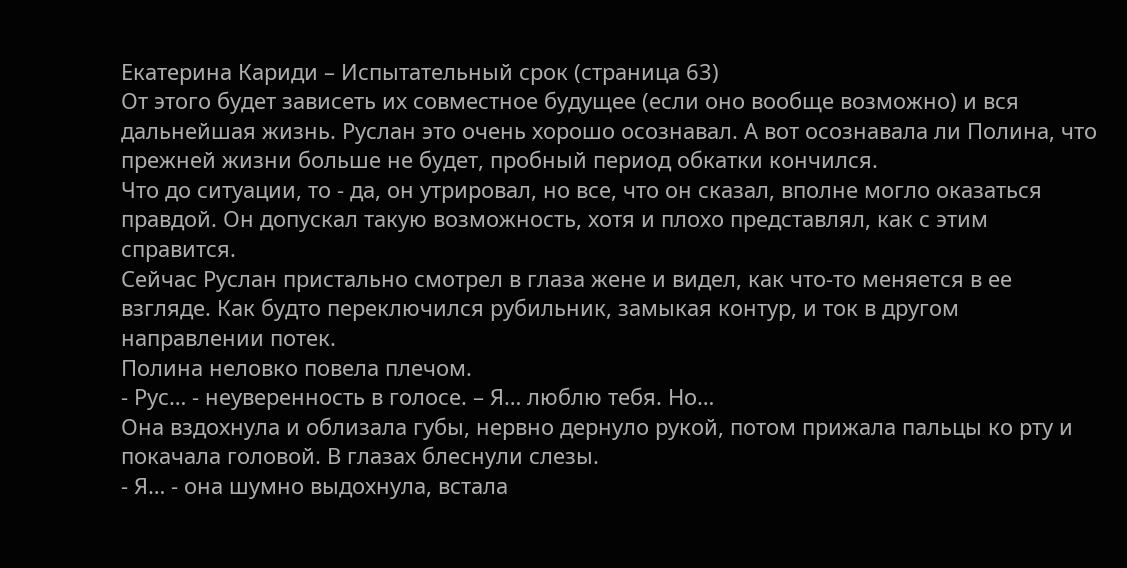Екатерина Кариди – Испытательный срок (страница 63)
От этого будет зависеть их совместное будущее (если оно вообще возможно) и вся дальнейшая жизнь. Руслан это очень хорошо осознавал. А вот осознавала ли Полина, что прежней жизни больше не будет, пробный период обкатки кончился.
Что до ситуации, то - да, он утрировал, но все, что он сказал, вполне могло оказаться правдой. Он допускал такую возможность, хотя и плохо представлял, как с этим справится.
Сейчас Руслан пристально смотрел в глаза жене и видел, как что-то меняется в ее взгляде. Как будто переключился рубильник, замыкая контур, и ток в другом направлении потек.
Полина неловко повела плечом.
- Рус… - неуверенность в голосе. – Я… люблю тебя. Но…
Она вздохнула и облизала губы, нервно дернуло рукой, потом прижала пальцы ко рту и покачала головой. В глазах блеснули слезы.
- Я… - она шумно выдохнула, встала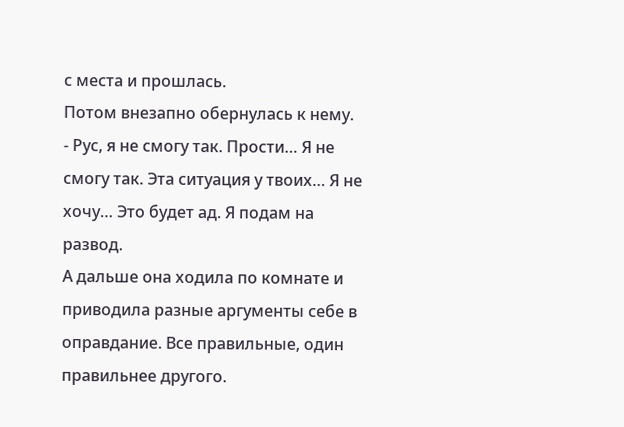с места и прошлась.
Потом внезапно обернулась к нему.
- Рус, я не смогу так. Прости… Я не смогу так. Эта ситуация у твоих… Я не хочу… Это будет ад. Я подам на развод.
А дальше она ходила по комнате и приводила разные аргументы себе в оправдание. Все правильные, один правильнее другого.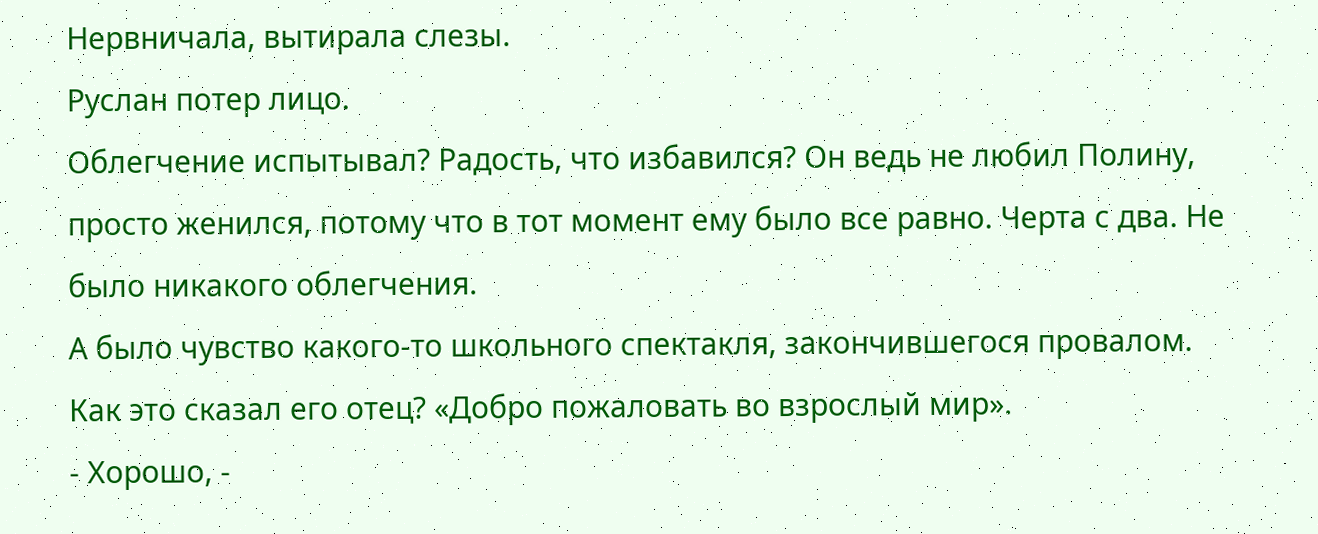Нервничала, вытирала слезы.
Руслан потер лицо.
Облегчение испытывал? Радость, что избавился? Он ведь не любил Полину, просто женился, потому что в тот момент ему было все равно. Черта с два. Не было никакого облегчения.
А было чувство какого-то школьного спектакля, закончившегося провалом.
Как это сказал его отец? «Добро пожаловать во взрослый мир».
- Хорошо, -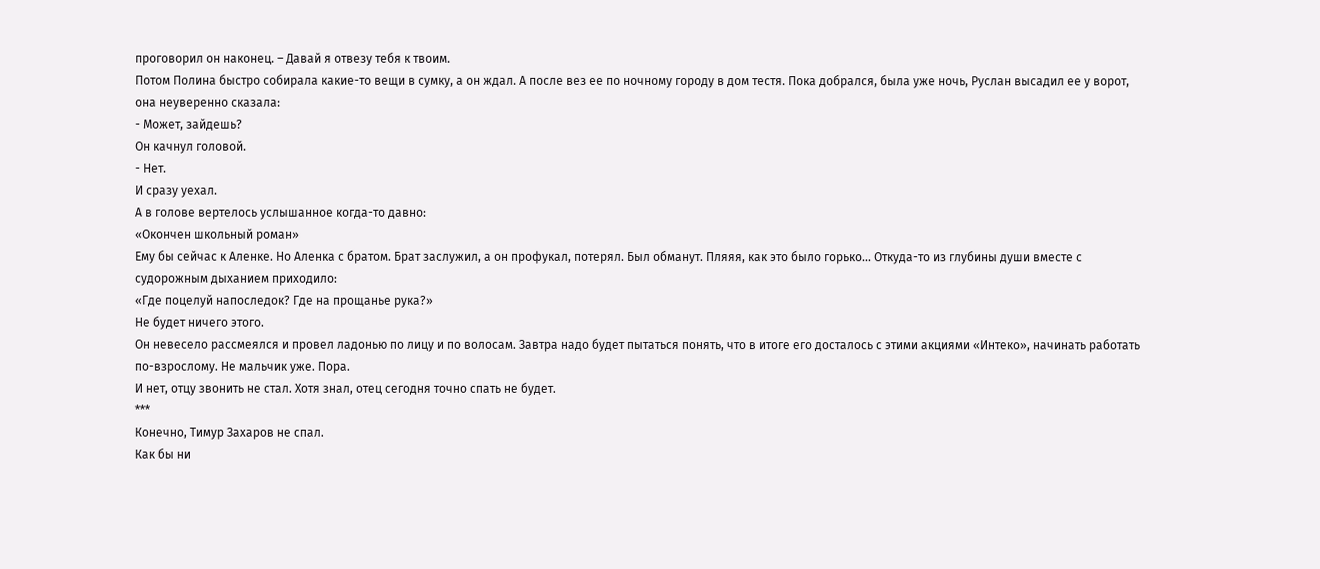проговорил он наконец. – Давай я отвезу тебя к твоим.
Потом Полина быстро собирала какие-то вещи в сумку, а он ждал. А после вез ее по ночному городу в дом тестя. Пока добрался, была уже ночь, Руслан высадил ее у ворот, она неуверенно сказала:
- Может, зайдешь?
Он качнул головой.
- Нет.
И сразу уехал.
А в голове вертелось услышанное когда-то давно:
«Окончен школьный роман»
Ему бы сейчас к Аленке. Но Аленка с братом. Брат заслужил, а он профукал, потерял. Был обманут. Пляяя, как это было горько... Откуда-то из глубины души вместе с судорожным дыханием приходило:
«Где поцелуй напоследок? Где на прощанье рука?»
Не будет ничего этого.
Он невесело рассмеялся и провел ладонью по лицу и по волосам. Завтра надо будет пытаться понять, что в итоге его досталось с этими акциями «Интеко», начинать работать по-взрослому. Не мальчик уже. Пора.
И нет, отцу звонить не стал. Хотя знал, отец сегодня точно спать не будет.
***
Конечно, Тимур Захаров не спал.
Как бы ни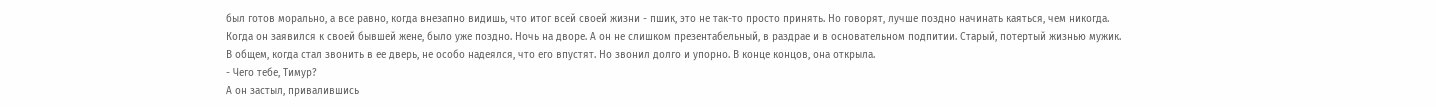был готов морально, а все равно, когда внезапно видишь, что итог всей своей жизни - пшик, это не так-то просто принять. Но говорят, лучше поздно начинать каяться, чем никогда.
Когда он заявился к своей бывшей жене, было уже поздно. Ночь на дворе. А он не слишком презентабельный, в раздрае и в основательном подпитии. Старый, потертый жизнью мужик.
В общем, когда стал звонить в ее дверь, не особо надеялся, что его впустят. Но звонил долго и упорно. В конце концов, она открыла.
- Чего тебе, Тимур?
А он застыл, привалившись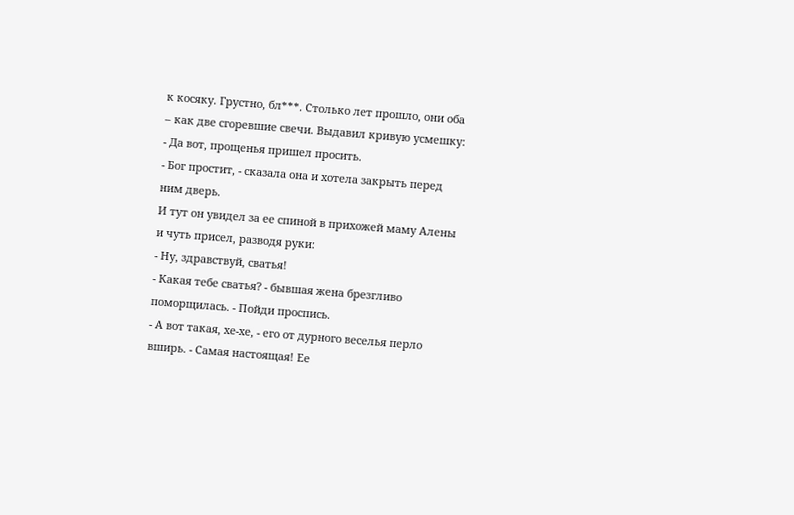к косяку. Грустно, бл***. Столько лет прошло, они оба – как две сгоревшие свечи. Выдавил кривую усмешку:
- Да вот, прощенья пришел просить.
- Бог простит, - сказала она и хотела закрыть перед ним дверь.
И тут он увидел за ее спиной в прихожей маму Алены и чуть присел, разводя руки:
- Ну, здравствуй, сватья!
- Какая тебе сватья? - бывшая жена брезгливо поморщилась. - Пойди проспись.
- А вот такая, хе-хе, - его от дурного веселья перло вширь. - Самая настоящая! Ее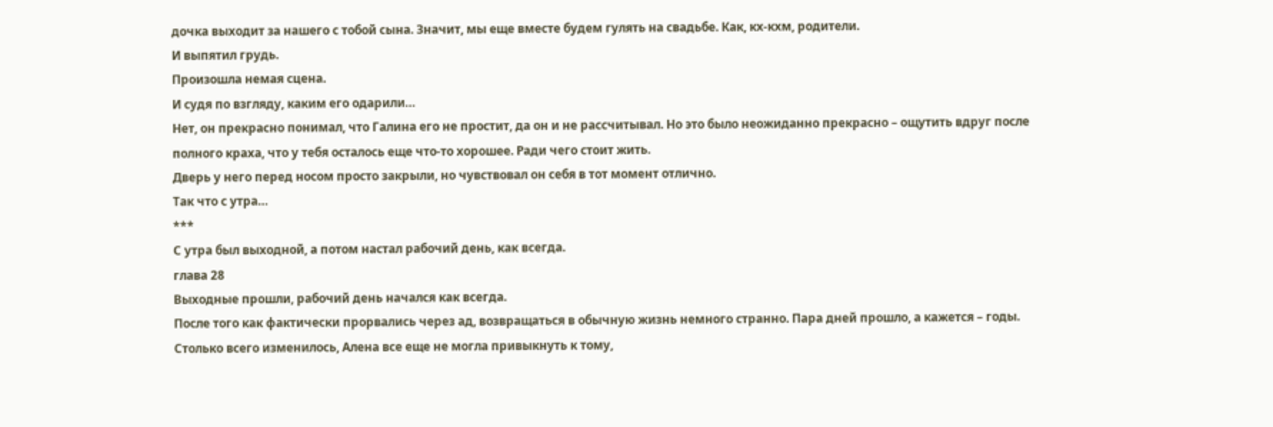дочка выходит за нашего с тобой сына. Значит, мы еще вместе будем гулять на свадьбе. Как, кх-кхм, родители.
И выпятил грудь.
Произошла немая сцена.
И судя по взгляду, каким его одарили…
Нет, он прекрасно понимал, что Галина его не простит, да он и не рассчитывал. Но это было неожиданно прекрасно – ощутить вдруг после полного краха, что у тебя осталось еще что-то хорошее. Ради чего стоит жить.
Дверь у него перед носом просто закрыли, но чувствовал он себя в тот момент отлично.
Так что с утра…
***
С утра был выходной, а потом настал рабочий день, как всегда.
глава 28
Выходные прошли, рабочий день начался как всегда.
После того как фактически прорвались через ад, возвращаться в обычную жизнь немного странно. Пара дней прошло, а кажется – годы. Столько всего изменилось, Алена все еще не могла привыкнуть к тому,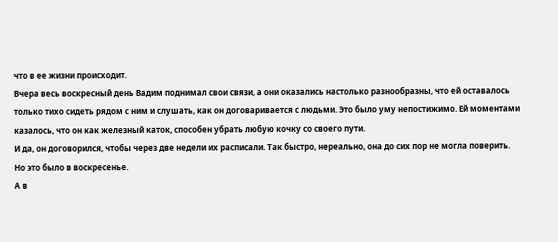что в ее жизни происходит.
Вчера весь воскресный день Вадим поднимал свои связи, а они оказались настолько разнообразны, что ей оставалось только тихо сидеть рядом с ним и слушать, как он договаривается с людьми. Это было уму непостижимо. Ей моментами казалось, что он как железный каток, способен убрать любую кочку со своего пути.
И да, он договорился, чтобы через две недели их расписали. Так быстро, нереально, она до сих пор не могла поверить.
Но это было в воскресенье.
А в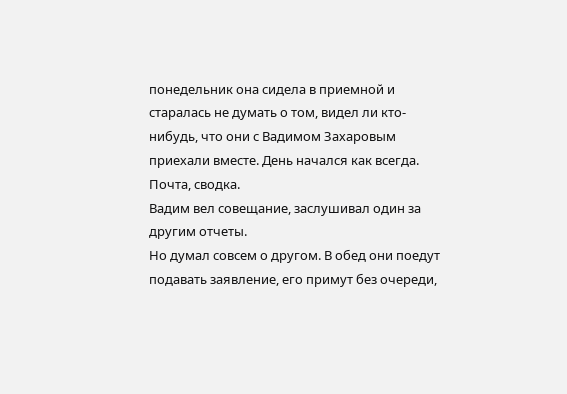понедельник она сидела в приемной и старалась не думать о том, видел ли кто-нибудь, что они с Вадимом Захаровым приехали вместе. День начался как всегда. Почта, сводка.
Вадим вел совещание, заслушивал один за другим отчеты.
Но думал совсем о другом. В обед они поедут подавать заявление, его примут без очереди,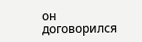он договорился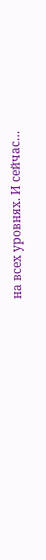на всех уровнях. И сейчас…